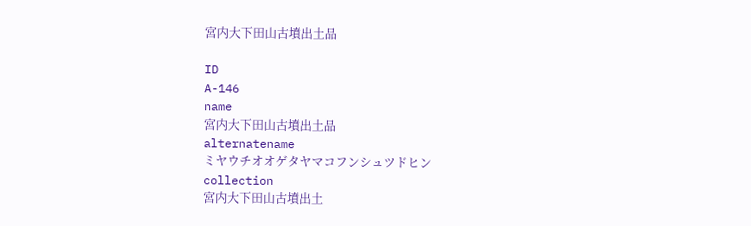宮内大下田山古墳出土品

ID
A-146
name
宮内大下田山古墳出土品
alternatename
ミヤウチオオゲタヤマコフンシュツドヒン
collection
宮内大下田山古墳出土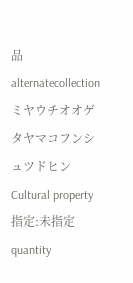品
alternatecollection
ミヤウチオオゲタヤマコフンシュツドヒン
Cultural property
指定:未指定
quantity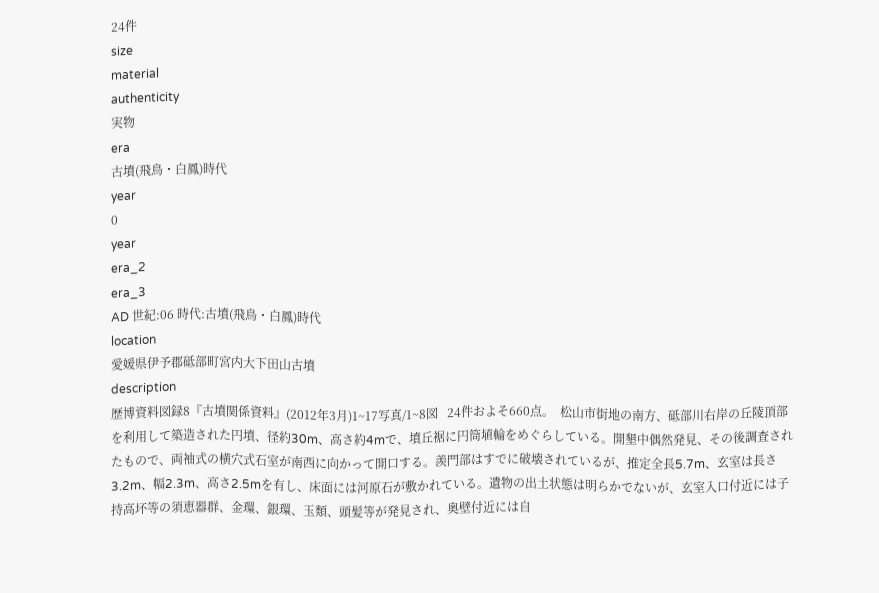24件
size
material
authenticity
実物
era
古墳(飛鳥・白鳳)時代
year
0
year
era_2
era_3
AD 世紀:06 時代:古墳(飛鳥・白鳳)時代
location
愛媛県伊予郡砥部町宮内大下田山古墳
description
歴博資料図録8『古墳関係資料』(2012年3月)1~17写真/1~8図   24件およそ660点。  松山市街地の南方、砥部川右岸の丘陵頂部を利用して築造された円墳、径約30m、高さ約4mで、墳丘裾に円筒埴輪をめぐらしている。開墾中偶然発見、その後調査されたもので、両袖式の横穴式石室が南西に向かって開口する。羨門部はすでに破壊されているが、推定全長5.7m、玄室は長さ3.2m、幅2.3m、高さ2.5mを有し、床面には河原石が敷かれている。遺物の出土状態は明らかでないが、玄室入口付近には子持高坏等の須恵器群、金環、銀環、玉類、頭髪等が発見され、奥壁付近には自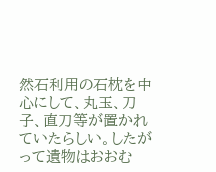然石利用の石枕を中心にして、丸玉、刀子、直刀等が置かれていたらしい。したがって遺物はおおむ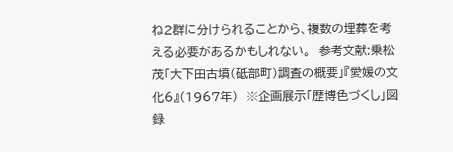ね2群に分けられることから、複数の埋葬を考える必要があるかもしれない。  参考文献:乗松茂「大下田古墳(砥部町)調査の概要」『愛媛の文化6』(1967年)  ※企画展示「歴博色づくし」図録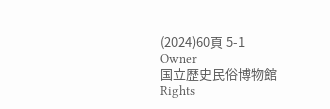(2024)60頁 5-1
Owner
国立歴史民俗博物館
Rights